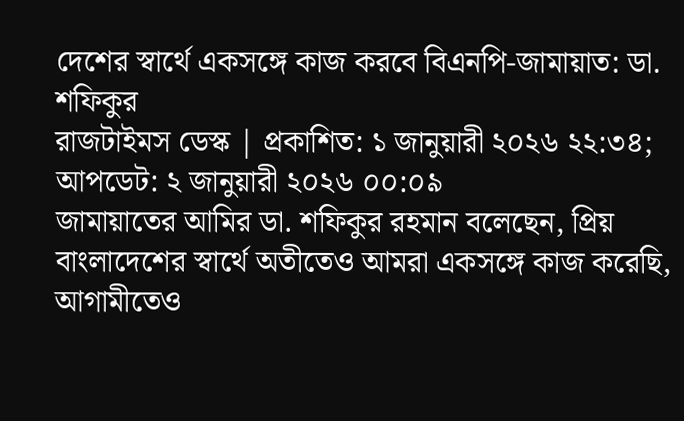দেশের স্বার্থে একসঙ্গে কাজ করবে বিএনপি-জামায়াত: ডা. শফিকুর
রাজটাইমস ডেস্ক | প্রকাশিত: ১ জানুয়ারী ২০২৬ ২২:৩৪; আপডেট: ২ জানুয়ারী ২০২৬ ০০:০৯
জামায়াতের আমির ডা. শফিকুর রহমান বলেছেন, প্রিয় বাংলাদেশের স্বার্থে অতীতেও আমরা একসঙ্গে কাজ করেছি, আগামীতেও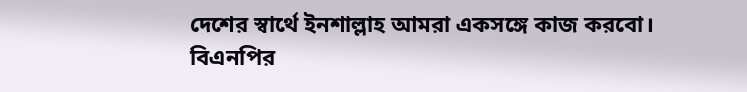দেশের স্বার্থে ইনশাল্লাহ আমরা একসঙ্গে কাজ করবো।
বিএনপির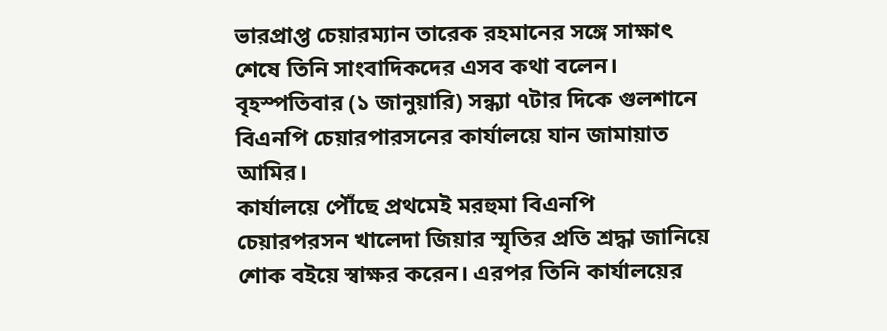ভারপ্রাপ্ত চেয়ারম্যান তারেক রহমানের সঙ্গে সাক্ষাৎ শেষে তিনি সাংবাদিকদের এসব কথা বলেন।
বৃহস্পতিবার (১ জানুয়ারি) সন্ধ্যা ৭টার দিকে গুলশানে বিএনপি চেয়ারপারসনের কার্যালয়ে যান জামায়াত আমির।
কার্যালয়ে পৌঁছে প্রথমেই মরহুমা বিএনপি চেয়ারপরসন খালেদা জিয়ার স্মৃতির প্রতি শ্রদ্ধা জানিয়ে শোক বইয়ে স্বাক্ষর করেন। এরপর তিনি কার্যালয়ের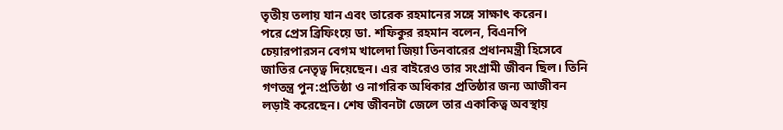তৃতীয় তলায় যান এবং তারেক রহমানের সঙ্গে সাক্ষাৎ করেন।
পরে প্রেস ব্রিফিংয়ে ডা. শফিকুর রহমান বলেন, বিএনপি চেয়ারপারসন বেগম খালেদা জিয়া তিনবারের প্রধানমন্ত্রী হিসেবে জাতির নেতৃত্ব দিয়েছেন। এর বাইরেও তার সংগ্রামী জীবন ছিল। তিনি গণতন্ত্র পুন:প্রতিষ্ঠা ও নাগরিক অধিকার প্রতিষ্ঠার জন্য আজীবন লড়াই করেছেন। শেষ জীবনটা জেলে তার একাকিত্ব অবস্থায়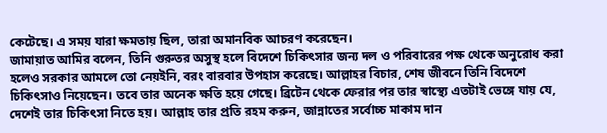কেটেছে। এ সময় যারা ক্ষমতায় ছিল, তারা অমানবিক আচরণ করেছেন।
জামায়াত আমির বলেন, তিনি গুরুতর অসুস্থ হলে বিদেশে চিকিৎসার জন্য দল ও পরিবারের পক্ষ থেকে অনুরোধ করা হলেও সরকার আমলে তো নেয়ইনি, বরং বারবার উপহাস করেছে। আল্লাহর বিচার, শেষ জীবনে তিনি বিদেশে চিকিৎসাও নিয়েছেন। তবে তার অনেক ক্ষতি হয়ে গেছে। ব্রিটেন থেকে ফেরার পর তার স্বাস্থ্যে এতটাই ভেঙ্গে যায় যে, দেশেই তার চিকিৎসা নিতে হয়। আল্লাহ তার প্রতি রহম করুন, জান্নাতের সর্বোচ্চ মাকাম দান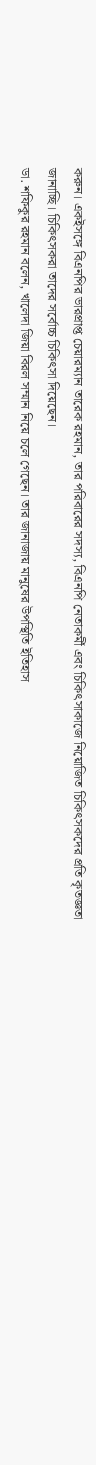করুন। একইসঙ্গে বিএনপির ভারপ্রাপ্ত চেয়ারম্যান তারেক রহমান, তার পরিবারের সদস্য, বিএনপি নেতাকর্মী এবং চিকিৎসাকাজে নিয়োজিত চিকিৎসকদের প্রতি কৃতজ্ঞতা জানাচ্ছি। চিকিৎসকরা তাদের সর্বোচ্চ চিকিৎসা দিয়েছেন।
ডা. শফিকুর রহমান বলেন, খালেদা জিয়া বিরল সম্মান নিয়ে চলে গেছেন। তার জানাজায় মানুষের উপস্থিতি ইতিহাস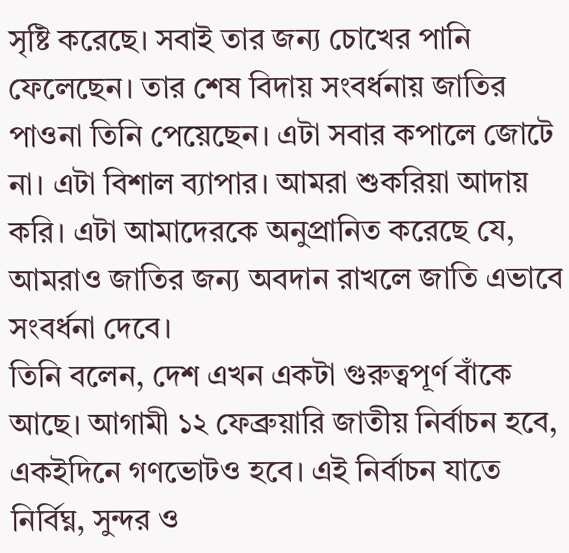সৃষ্টি করেছে। সবাই তার জন্য চোখের পানি ফেলেছেন। তার শেষ বিদায় সংবর্ধনায় জাতির পাওনা তিনি পেয়েছেন। এটা সবার কপালে জোটে না। এটা বিশাল ব্যাপার। আমরা শুকরিয়া আদায় করি। এটা আমাদেরকে অনুপ্রানিত করেছে যে, আমরাও জাতির জন্য অবদান রাখলে জাতি এভাবে সংবর্ধনা দেবে।
তিনি বলেন, দেশ এখন একটা গুরুত্বপূর্ণ বাঁকে আছে। আগামী ১২ ফেব্রুয়ারি জাতীয় নির্বাচন হবে, একইদিনে গণভোটও হবে। এই নির্বাচন যাতে নির্বিঘ্ন, সুন্দর ও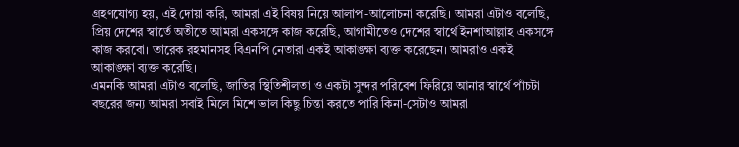গ্রহণযোগ্য হয়, এই দোয়া করি, আমরা এই বিষয় নিয়ে আলাপ-আলোচনা করেছি। আমরা এটাও বলেছি, প্রিয় দেশের স্বার্তে অতীতে আমরা একসঙ্গে কাজ করেছি, আগামীতেও দেশের স্বার্থে ইনশাআল্লাহ একসঙ্গে কাজ করবো। তারেক রহমানসহ বিএনপি নেতারা একই আকাঙ্ক্ষা ব্যক্ত করেছেন। আমরাও একই আকাঙ্ক্ষা ব্যক্ত করেছি।
এমনকি আমরা এটাও বলেছি, জাতির স্থিতিশীলতা ও একটা সুন্দর পরিবেশ ফিরিয়ে আনার স্বার্থে পাঁচটা বছরের জন্য আমরা সবাই মিলে মিশে ভাল কিছু চিন্তা করতে পারি কিনা-সেটাও আমরা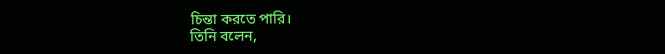চিন্তা করতে পারি।
তিনি বলেন,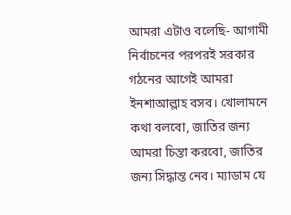আমরা এটাও বলেছি- আগামী নির্বাচনের পরপরই সরকার গঠনের আগেই আমরা ইনশাআল্লাহ বসব। খোলামনে কথা বলবো, জাতির জন্য আমরা চিন্তা করবো, জাতির জন্য সিদ্ধান্ত নেব। ম্যাডাম যে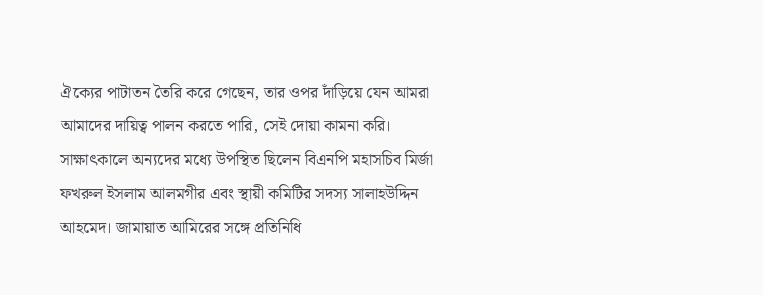ঐক্যের পাটাতন তৈরি করে গেছেন, তার ওপর দাঁড়িয়ে যেন আমরা আমাদের দায়িত্ব পালন করতে পারি, সেই দোয়া কামনা করি।
সাক্ষাৎকালে অন্যদের মধ্যে উপস্থিত ছিলেন বিএনপি মহাসচিব মির্জা ফখরুল ইসলাম আলমগীর এবং স্থায়ী কমিটির সদস্য সালাহউদ্দিন আহমেদ। জামায়াত আমিরের সঙ্গে প্রতিনিধি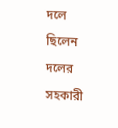দলে ছিলেন দলের সহকারী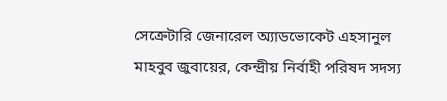সেক্রেটারি জেনারেল অ্যাডভোকেট এহসানুল মাহবুব জুবায়ের, কেন্দ্রীয় নির্বাহী পরিষদ সদস্য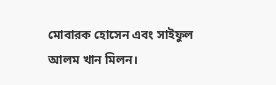মোবারক হোসেন এবং সাইফুল আলম খান মিলন।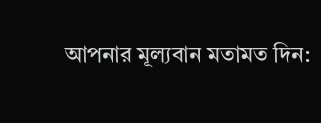আপনার মূল্যবান মতামত দিন: